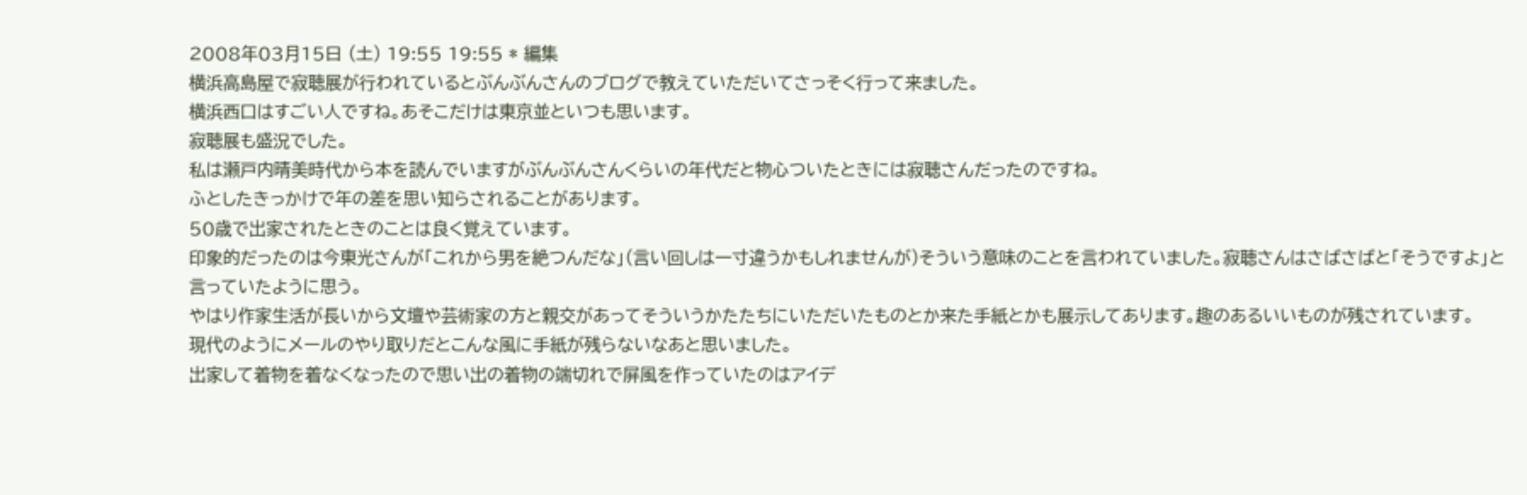2008年03月15日 (土) 19:55 19:55 * 編集
横浜高島屋で寂聴展が行われているとぶんぶんさんのブログで教えていただいてさっそく行って来ました。
横浜西口はすごい人ですね。あそこだけは東京並といつも思います。
寂聴展も盛況でした。
私は瀬戸内晴美時代から本を読んでいますがぶんぶんさんくらいの年代だと物心ついたときには寂聴さんだったのですね。
ふとしたきっかけで年の差を思い知らされることがあります。
50歳で出家されたときのことは良く覚えています。
印象的だったのは今東光さんが「これから男を絶つんだな」(言い回しは一寸違うかもしれませんが)そういう意味のことを言われていました。寂聴さんはさばさばと「そうですよ」と言っていたように思う。
やはり作家生活が長いから文壇や芸術家の方と親交があってそういうかたたちにいただいたものとか来た手紙とかも展示してあります。趣のあるいいものが残されています。
現代のようにメールのやり取りだとこんな風に手紙が残らないなあと思いました。
出家して着物を着なくなったので思い出の着物の端切れで屏風を作っていたのはアイデ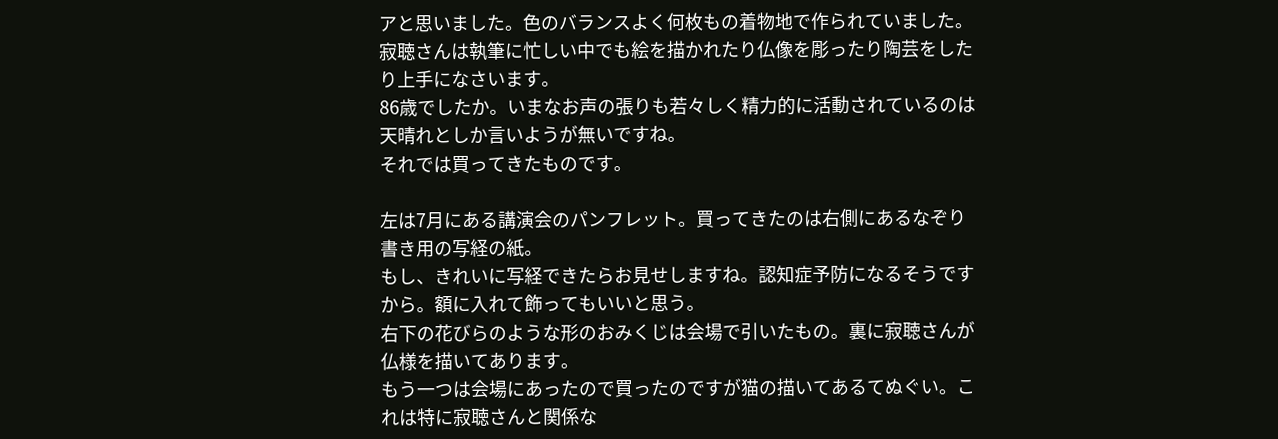アと思いました。色のバランスよく何枚もの着物地で作られていました。
寂聴さんは執筆に忙しい中でも絵を描かれたり仏像を彫ったり陶芸をしたり上手になさいます。
86歳でしたか。いまなお声の張りも若々しく精力的に活動されているのは天晴れとしか言いようが無いですね。
それでは買ってきたものです。

左は7月にある講演会のパンフレット。買ってきたのは右側にあるなぞり書き用の写経の紙。
もし、きれいに写経できたらお見せしますね。認知症予防になるそうですから。額に入れて飾ってもいいと思う。
右下の花びらのような形のおみくじは会場で引いたもの。裏に寂聴さんが仏様を描いてあります。
もう一つは会場にあったので買ったのですが猫の描いてあるてぬぐい。これは特に寂聴さんと関係な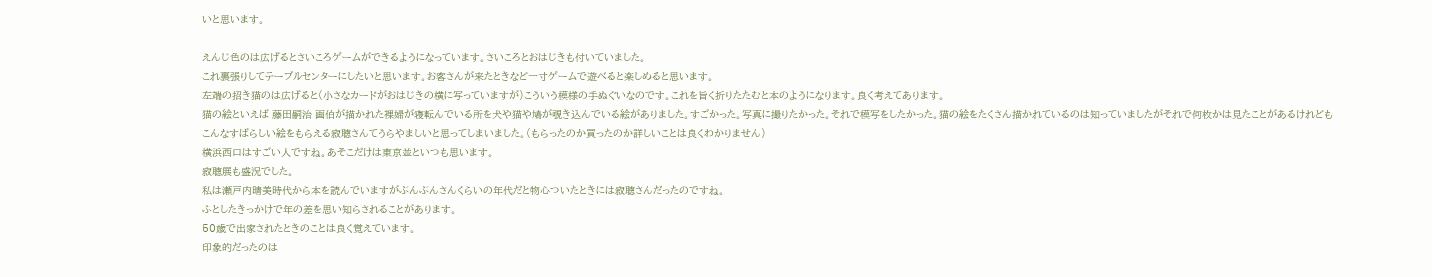いと思います。

えんじ色のは広げるとさいころゲームができるようになっています。さいころとおはじきも付いていました。
これ裏張りしてテーブルセンターにしたいと思います。お客さんが来たときなど一寸ゲームで遊べると楽しめると思います。
左端の招き猫のは広げると(小さなカードがおはじきの横に写っていますが)こういう模様の手ぬぐいなのです。これを旨く折りたたむと本のようになります。良く考えてあります。
猫の絵といえば 藤田嗣治 画伯が描かれた裸婦が寝転んでいる所を犬や猫や鳩が覗き込んでいる絵がありました。すごかった。写真に撮りたかった。それで模写をしたかった。猫の絵をたくさん描かれているのは知っていましたがそれで何枚かは見たことがあるけれども
こんなすばらしい絵をもらえる寂聴さんてうらやましいと思ってしまいました。(もらったのか買ったのか詳しいことは良くわかりません)
横浜西口はすごい人ですね。あそこだけは東京並といつも思います。
寂聴展も盛況でした。
私は瀬戸内晴美時代から本を読んでいますがぶんぶんさんくらいの年代だと物心ついたときには寂聴さんだったのですね。
ふとしたきっかけで年の差を思い知らされることがあります。
50歳で出家されたときのことは良く覚えています。
印象的だったのは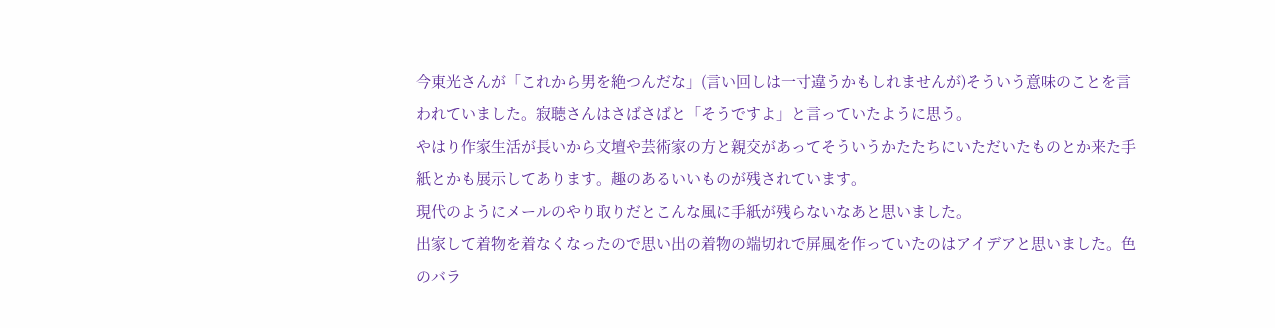今東光さんが「これから男を絶つんだな」(言い回しは一寸違うかもしれませんが)そういう意味のことを言われていました。寂聴さんはさばさばと「そうですよ」と言っていたように思う。
やはり作家生活が長いから文壇や芸術家の方と親交があってそういうかたたちにいただいたものとか来た手紙とかも展示してあります。趣のあるいいものが残されています。
現代のようにメールのやり取りだとこんな風に手紙が残らないなあと思いました。
出家して着物を着なくなったので思い出の着物の端切れで屏風を作っていたのはアイデアと思いました。色のバラ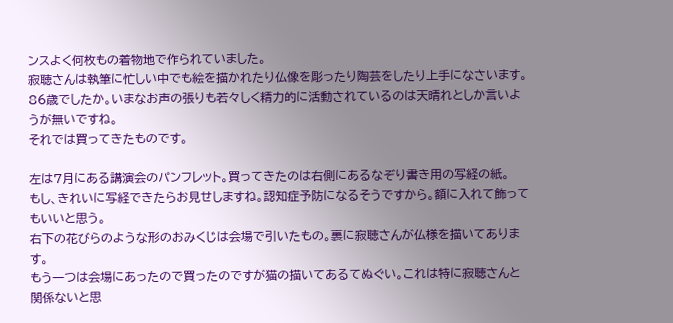ンスよく何枚もの着物地で作られていました。
寂聴さんは執筆に忙しい中でも絵を描かれたり仏像を彫ったり陶芸をしたり上手になさいます。
86歳でしたか。いまなお声の張りも若々しく精力的に活動されているのは天晴れとしか言いようが無いですね。
それでは買ってきたものです。

左は7月にある講演会のパンフレット。買ってきたのは右側にあるなぞり書き用の写経の紙。
もし、きれいに写経できたらお見せしますね。認知症予防になるそうですから。額に入れて飾ってもいいと思う。
右下の花びらのような形のおみくじは会場で引いたもの。裏に寂聴さんが仏様を描いてあります。
もう一つは会場にあったので買ったのですが猫の描いてあるてぬぐい。これは特に寂聴さんと関係ないと思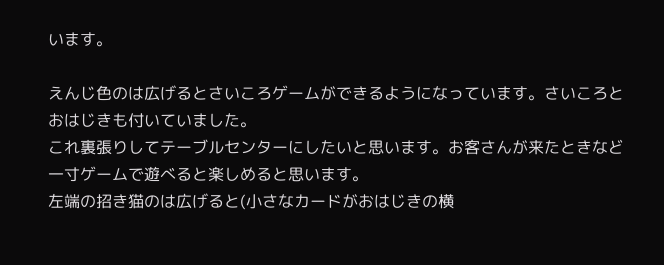います。

えんじ色のは広げるとさいころゲームができるようになっています。さいころとおはじきも付いていました。
これ裏張りしてテーブルセンターにしたいと思います。お客さんが来たときなど一寸ゲームで遊べると楽しめると思います。
左端の招き猫のは広げると(小さなカードがおはじきの横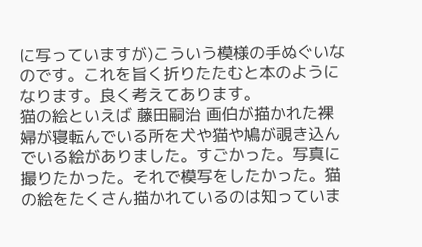に写っていますが)こういう模様の手ぬぐいなのです。これを旨く折りたたむと本のようになります。良く考えてあります。
猫の絵といえば 藤田嗣治 画伯が描かれた裸婦が寝転んでいる所を犬や猫や鳩が覗き込んでいる絵がありました。すごかった。写真に撮りたかった。それで模写をしたかった。猫の絵をたくさん描かれているのは知っていま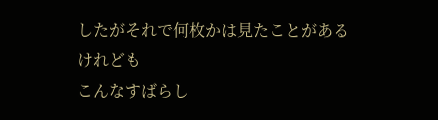したがそれで何枚かは見たことがあるけれども
こんなすばらし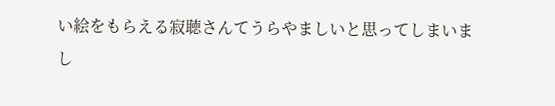い絵をもらえる寂聴さんてうらやましいと思ってしまいまし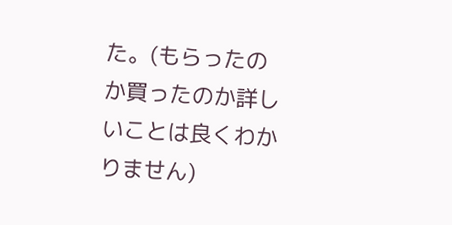た。(もらったのか買ったのか詳しいことは良くわかりません)